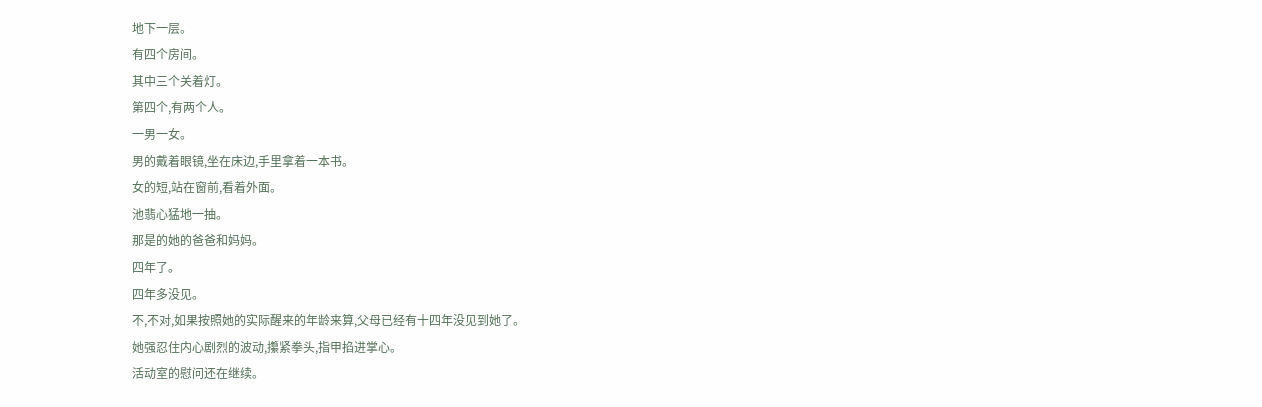地下一层。
有四个房间。
其中三个关着灯。
第四个,有两个人。
一男一女。
男的戴着眼镜,坐在床边,手里拿着一本书。
女的短,站在窗前,看着外面。
池翡心猛地一抽。
那是的她的爸爸和妈妈。
四年了。
四年多没见。
不,不对,如果按照她的实际醒来的年龄来算,父母已经有十四年没见到她了。
她强忍住内心剧烈的波动,攥紧拳头,指甲掐进掌心。
活动室的慰问还在继续。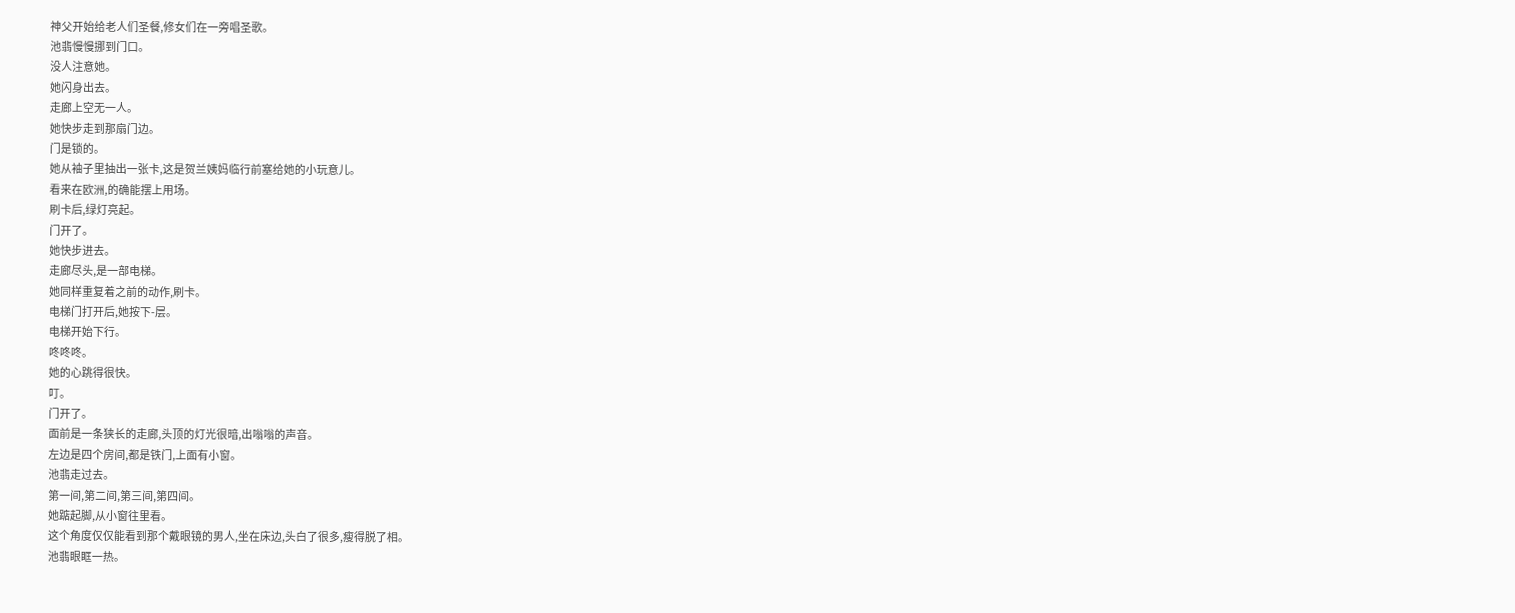神父开始给老人们圣餐,修女们在一旁唱圣歌。
池翡慢慢挪到门口。
没人注意她。
她闪身出去。
走廊上空无一人。
她快步走到那扇门边。
门是锁的。
她从袖子里抽出一张卡,这是贺兰姨妈临行前塞给她的小玩意儿。
看来在欧洲,的确能摆上用场。
刷卡后,绿灯亮起。
门开了。
她快步进去。
走廊尽头,是一部电梯。
她同样重复着之前的动作,刷卡。
电梯门打开后,她按下-层。
电梯开始下行。
咚咚咚。
她的心跳得很快。
叮。
门开了。
面前是一条狭长的走廊,头顶的灯光很暗,出嗡嗡的声音。
左边是四个房间,都是铁门,上面有小窗。
池翡走过去。
第一间,第二间,第三间,第四间。
她踮起脚,从小窗往里看。
这个角度仅仅能看到那个戴眼镜的男人,坐在床边,头白了很多,瘦得脱了相。
池翡眼眶一热。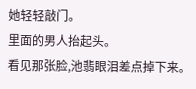她轻轻敲门。
里面的男人抬起头。
看见那张脸,池翡眼泪差点掉下来。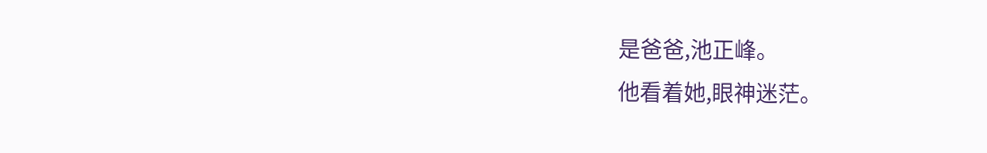是爸爸,池正峰。
他看着她,眼神迷茫。